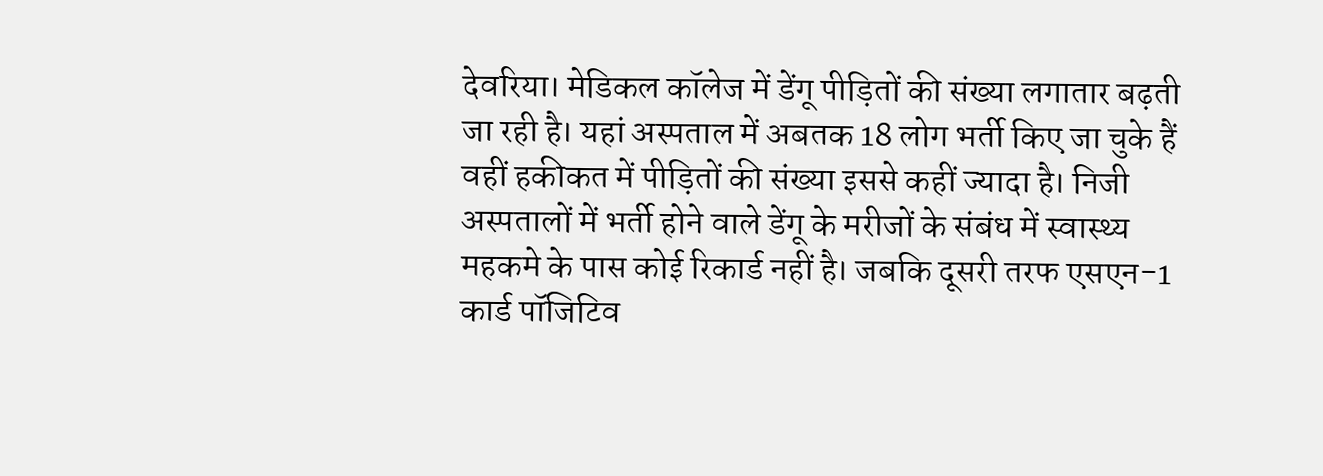देवरिया। मेडिकल कॉलेज में डेंगू पीड़ितों की संख्या लगातार बढ़ती जा रही है। यहां अस्पताल में अबतक 18 लोग भर्ती किए जा चुके हैं वहीं हकीकत में पीड़ितों की संख्या इससे कहीं ज्यादा है। निजी अस्पतालों में भर्ती होने वाले डेंगू के मरीजों के संबंध में स्वास्थ्य महकमे के पास कोई रिकार्ड नहीं है। जबकि दूसरी तरफ एसएन-1 कार्ड पॉजिटिव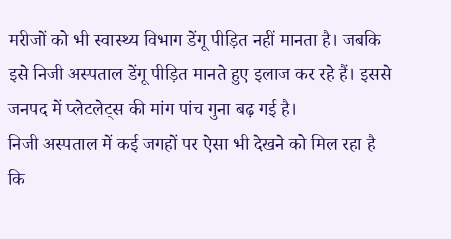मरीजों को भी स्वास्थ्य विभाग डेंगू पीड़ित नहीं मानता है। जबकि इसे निजी अस्पताल डेंगू पीड़ित मानते हुए इलाज कर रहे हैं। इससे जनपद में प्लेटलेट्स की मांग पांच गुना बढ़ गई है।
निजी अस्पताल में कई जगहों पर ऐसा भी देखने को मिल रहा है कि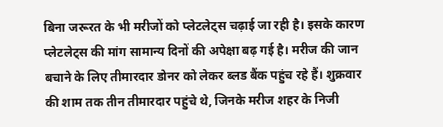बिना जरूरत के भी मरीजों को प्लेटलेट्स चढ़ाई जा रही है। इसके कारण प्लेटलेट्स की मांग सामान्य दिनों की अपेक्षा बढ़ गई है। मरीज की जान बचाने के लिए तीमारदार डोनर को लेकर ब्लड बैंक पहुंच रहे हैं। शुक्रवार की शाम तक तीन तीमारदार पहुंचे थे, जिनके मरीज शहर के निजी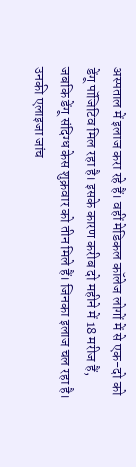अस्पताल में इलाज करा रहे हैं। वहीं मेडिकल कॉलेज लोगों में से एक-दो को डेंगू पॉजिटिव मिल रहा है। इसके कारण करीब दो महीने में 18 मरीज हैं, जबकि डेंगू संदिग्ध केस शुक्रवार को तीन मिले हैं। जिनका इलाज चल रहा है। उनकी एलाइजा जांच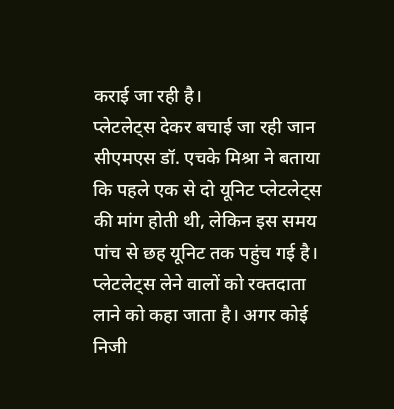कराई जा रही है।
प्लेटलेट्स देकर बचाई जा रही जान
सीएमएस डॉ. एचके मिश्रा ने बताया कि पहले एक से दो यूनिट प्लेटलेट्स की मांग होती थी, लेकिन इस समय पांच से छह यूनिट तक पहुंच गई है। प्लेटलेट्स लेने वालों को रक्तदाता लाने को कहा जाता है। अगर कोई निजी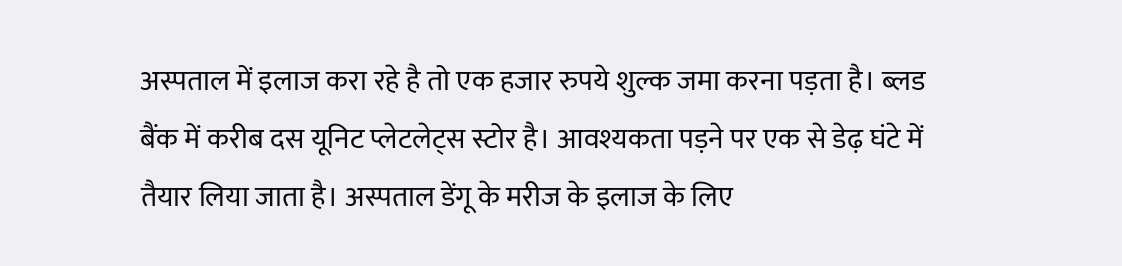अस्पताल में इलाज करा रहे है तो एक हजार रुपये शुल्क जमा करना पड़ता है। ब्लड बैंक में करीब दस यूनिट प्लेटलेट्स स्टोर है। आवश्यकता पड़ने पर एक से डेढ़ घंटे में तैयार लिया जाता है। अस्पताल डेंगू के मरीज के इलाज के लिए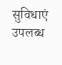सुविधाएं उपलब्ध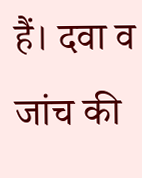हैं। दवा व जांच की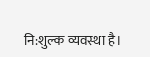नि:शुल्क व्यवस्था है।